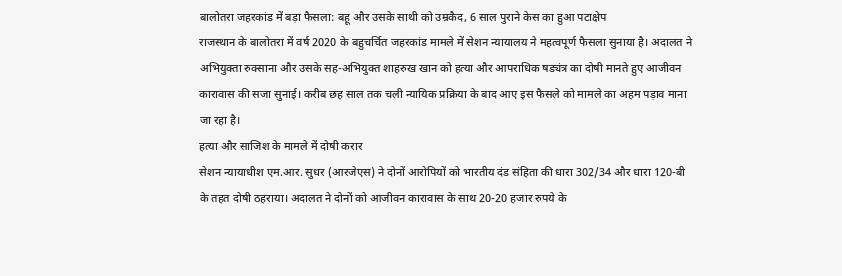बालोतरा जहरकांड में बड़ा फैसला: बहू और उसके साथी को उम्रकैद, 6 साल पुराने केस का हुआ पटाक्षेप
राजस्थान के बालोतरा में वर्ष 2020 के बहुचर्चित जहरकांड मामले में सेशन न्यायालय ने महत्वपूर्ण फैसला सुनाया है। अदालत ने अभियुक्ता रुक्साना और उसके सह-अभियुक्त शाहरुख खान को हत्या और आपराधिक षड्यंत्र का दोषी मानते हुए आजीवन कारावास की सजा सुनाई। करीब छह साल तक चली न्यायिक प्रक्रिया के बाद आए इस फैसले को मामले का अहम पड़ाव माना जा रहा है।
हत्या और साजिश के मामले में दोषी करार
सेशन न्यायाधीश एम.आर. सुधर (आरजेएस) ने दोनों आरोपियों को भारतीय दंड संहिता की धारा 302/34 और धारा 120-बी के तहत दोषी ठहराया। अदालत ने दोनों को आजीवन कारावास के साथ 20-20 हजार रुपये के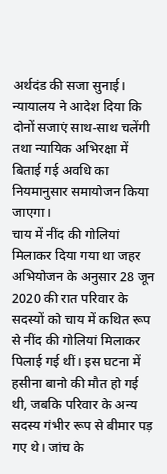अर्थदंड की सजा सुनाई। न्यायालय ने आदेश दिया कि दोनों सजाएं साथ-साथ चलेंगी तथा न्यायिक अभिरक्षा में बिताई गई अवधि का नियमानुसार समायोजन किया जाएगा।
चाय में नींद की गोलियां मिलाकर दिया गया था जहर
अभियोजन के अनुसार 28 जून 2020 की रात परिवार के सदस्यों को चाय में कथित रूप से नींद की गोलियां मिलाकर पिलाई गई थीं। इस घटना में हसीना बानो की मौत हो गई थी, जबकि परिवार के अन्य सदस्य गंभीर रूप से बीमार पड़ गए थे। जांच के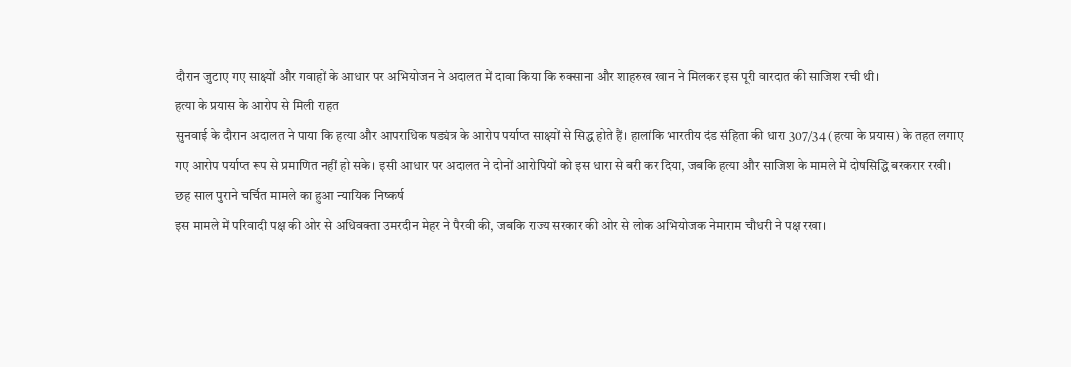दौरान जुटाए गए साक्ष्यों और गवाहों के आधार पर अभियोजन ने अदालत में दावा किया कि रुक्साना और शाहरुख खान ने मिलकर इस पूरी वारदात की साजिश रची थी।
हत्या के प्रयास के आरोप से मिली राहत
सुनवाई के दौरान अदालत ने पाया कि हत्या और आपराधिक षड्यंत्र के आरोप पर्याप्त साक्ष्यों से सिद्ध होते हैं। हालांकि भारतीय दंड संहिता की धारा 307/34 (हत्या के प्रयास) के तहत लगाए गए आरोप पर्याप्त रूप से प्रमाणित नहीं हो सके। इसी आधार पर अदालत ने दोनों आरोपियों को इस धारा से बरी कर दिया, जबकि हत्या और साजिश के मामले में दोषसिद्धि बरकरार रखी।
छह साल पुराने चर्चित मामले का हुआ न्यायिक निष्कर्ष
इस मामले में परिवादी पक्ष की ओर से अधिवक्ता उमरदीन मेहर ने पैरवी की, जबकि राज्य सरकार की ओर से लोक अभियोजक नेमाराम चौधरी ने पक्ष रखा।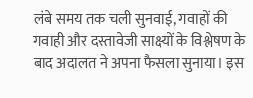लंबे समय तक चली सुनवाई, गवाहों की गवाही और दस्तावेजी साक्ष्यों के विश्लेषण के बाद अदालत ने अपना फैसला सुनाया। इस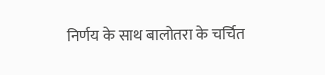निर्णय के साथ बालोतरा के चर्चित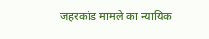जहरकांड मामले का न्यायिक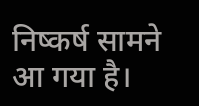निष्कर्ष सामने आ गया है।